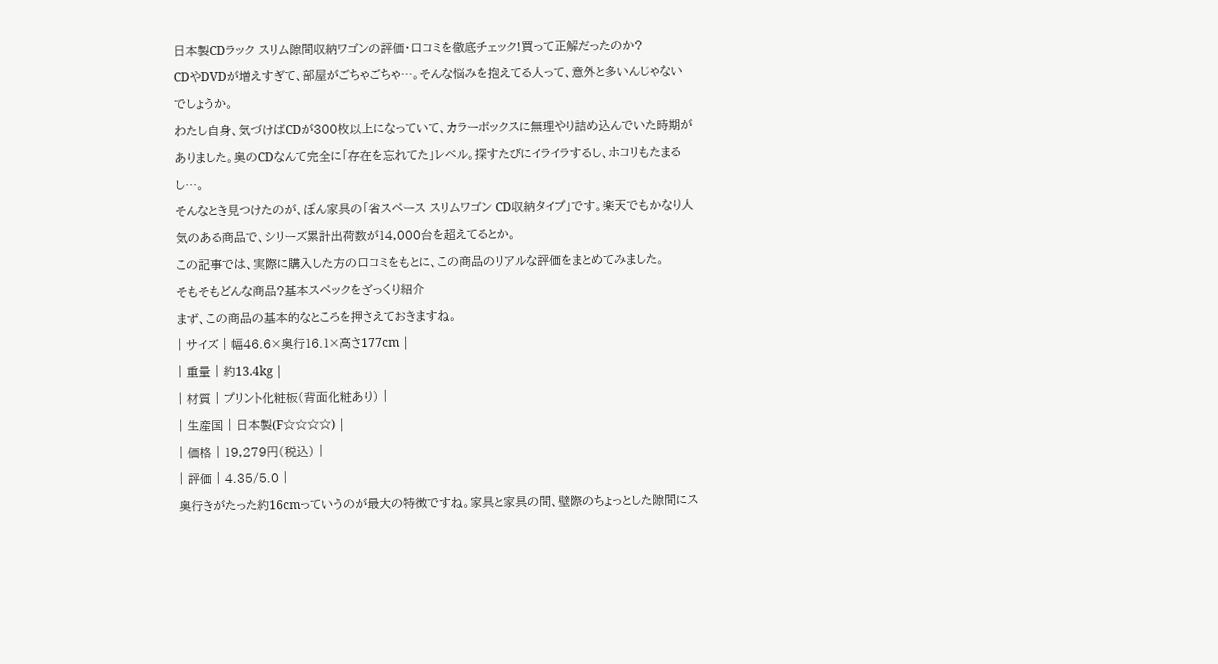日本製CDラック スリム隙間収納ワゴンの評価・口コミを徹底チェック!買って正解だったのか?
CDやDVDが増えすぎて、部屋がごちゃごちゃ…。そんな悩みを抱えてる人って、意外と多いんじゃないでしょうか。
わたし自身、気づけばCDが300枚以上になっていて、カラーボックスに無理やり詰め込んでいた時期がありました。奥のCDなんて完全に「存在を忘れてた」レベル。探すたびにイライラするし、ホコリもたまるし…。
そんなとき見つけたのが、ぼん家具の「省スペース スリムワゴン CD収納タイプ」です。楽天でもかなり人気のある商品で、シリーズ累計出荷数が14,000台を超えてるとか。
この記事では、実際に購入した方の口コミをもとに、この商品のリアルな評価をまとめてみました。
そもそもどんな商品?基本スペックをざっくり紹介
まず、この商品の基本的なところを押さえておきますね。
| サイズ | 幅46.6×奥行16.1×高さ177cm |
| 重量 | 約13.4kg |
| 材質 | プリント化粧板(背面化粧あり) |
| 生産国 | 日本製(F☆☆☆☆) |
| 価格 | 19,279円(税込) |
| 評価 | 4.35/5.0 |
奥行きがたった約16cmっていうのが最大の特徴ですね。家具と家具の間、壁際のちょっとした隙間にス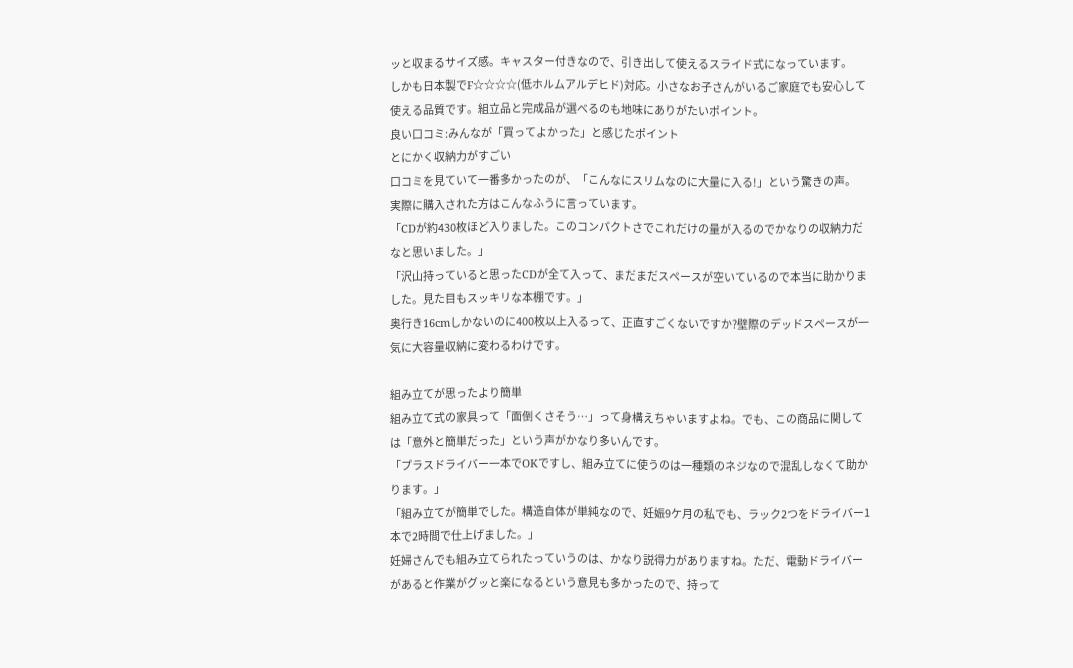ッと収まるサイズ感。キャスター付きなので、引き出して使えるスライド式になっています。
しかも日本製でF☆☆☆☆(低ホルムアルデヒド)対応。小さなお子さんがいるご家庭でも安心して使える品質です。組立品と完成品が選べるのも地味にありがたいポイント。
良い口コミ:みんなが「買ってよかった」と感じたポイント
とにかく収納力がすごい
口コミを見ていて一番多かったのが、「こんなにスリムなのに大量に入る!」という驚きの声。
実際に購入された方はこんなふうに言っています。
「CDが約430枚ほど入りました。このコンパクトさでこれだけの量が入るのでかなりの収納力だなと思いました。」
「沢山持っていると思ったCDが全て入って、まだまだスペースが空いているので本当に助かりました。見た目もスッキリな本棚です。」
奥行き16cmしかないのに400枚以上入るって、正直すごくないですか?壁際のデッドスペースが一気に大容量収納に変わるわけです。

組み立てが思ったより簡単
組み立て式の家具って「面倒くさそう…」って身構えちゃいますよね。でも、この商品に関しては「意外と簡単だった」という声がかなり多いんです。
「プラスドライバー一本でOKですし、組み立てに使うのは一種類のネジなので混乱しなくて助かります。」
「組み立てが簡単でした。構造自体が単純なので、妊娠9ケ月の私でも、ラック2つをドライバー1本で2時間で仕上げました。」
妊婦さんでも組み立てられたっていうのは、かなり説得力がありますね。ただ、電動ドライバーがあると作業がグッと楽になるという意見も多かったので、持って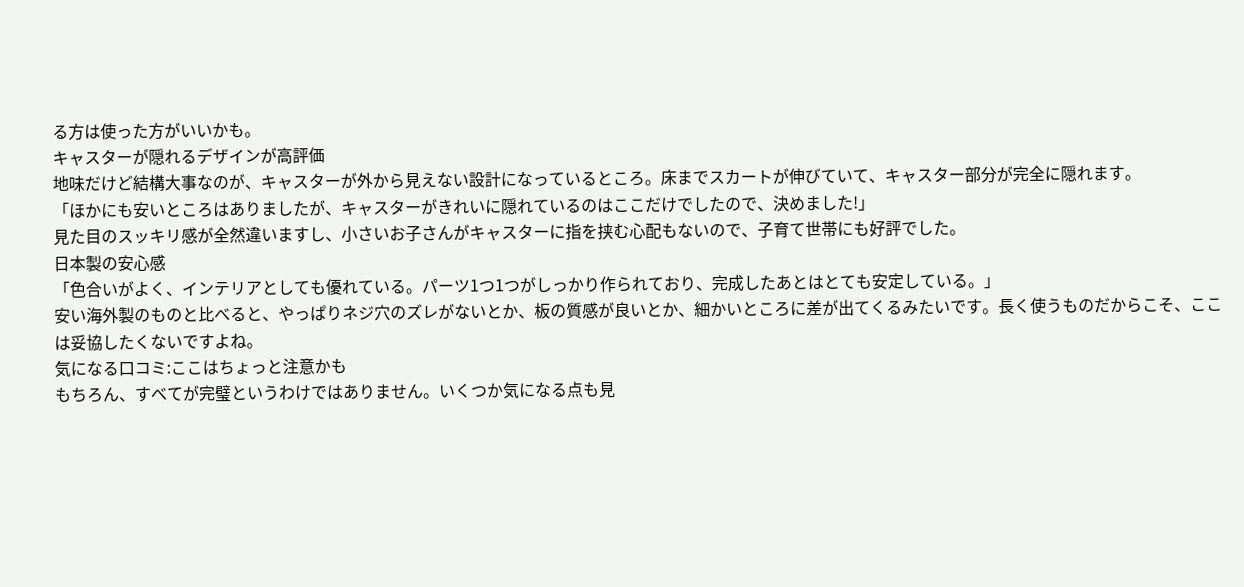る方は使った方がいいかも。
キャスターが隠れるデザインが高評価
地味だけど結構大事なのが、キャスターが外から見えない設計になっているところ。床までスカートが伸びていて、キャスター部分が完全に隠れます。
「ほかにも安いところはありましたが、キャスターがきれいに隠れているのはここだけでしたので、決めました!」
見た目のスッキリ感が全然違いますし、小さいお子さんがキャスターに指を挟む心配もないので、子育て世帯にも好評でした。
日本製の安心感
「色合いがよく、インテリアとしても優れている。パーツ1つ1つがしっかり作られており、完成したあとはとても安定している。」
安い海外製のものと比べると、やっぱりネジ穴のズレがないとか、板の質感が良いとか、細かいところに差が出てくるみたいです。長く使うものだからこそ、ここは妥協したくないですよね。
気になる口コミ:ここはちょっと注意かも
もちろん、すべてが完璧というわけではありません。いくつか気になる点も見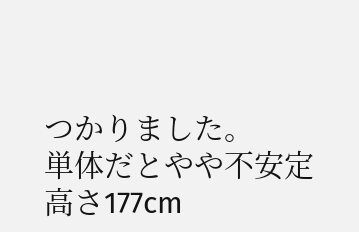つかりました。
単体だとやや不安定
高さ177cm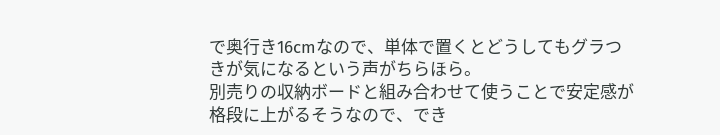で奥行き16cmなので、単体で置くとどうしてもグラつきが気になるという声がちらほら。
別売りの収納ボードと組み合わせて使うことで安定感が格段に上がるそうなので、でき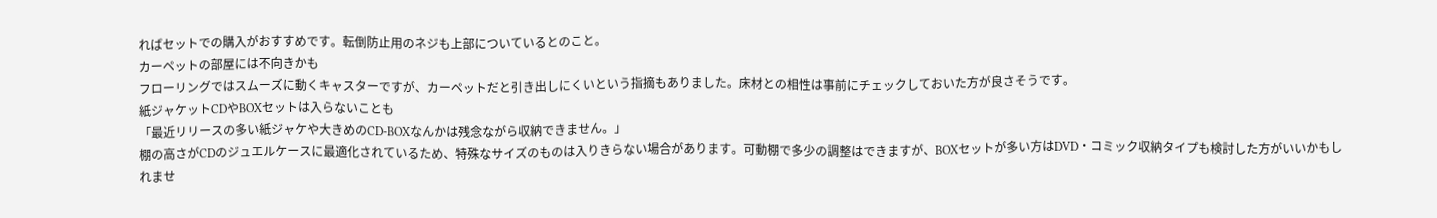ればセットでの購入がおすすめです。転倒防止用のネジも上部についているとのこと。
カーペットの部屋には不向きかも
フローリングではスムーズに動くキャスターですが、カーペットだと引き出しにくいという指摘もありました。床材との相性は事前にチェックしておいた方が良さそうです。
紙ジャケットCDやBOXセットは入らないことも
「最近リリースの多い紙ジャケや大きめのCD-BOXなんかは残念ながら収納できません。」
棚の高さがCDのジュエルケースに最適化されているため、特殊なサイズのものは入りきらない場合があります。可動棚で多少の調整はできますが、BOXセットが多い方はDVD・コミック収納タイプも検討した方がいいかもしれませ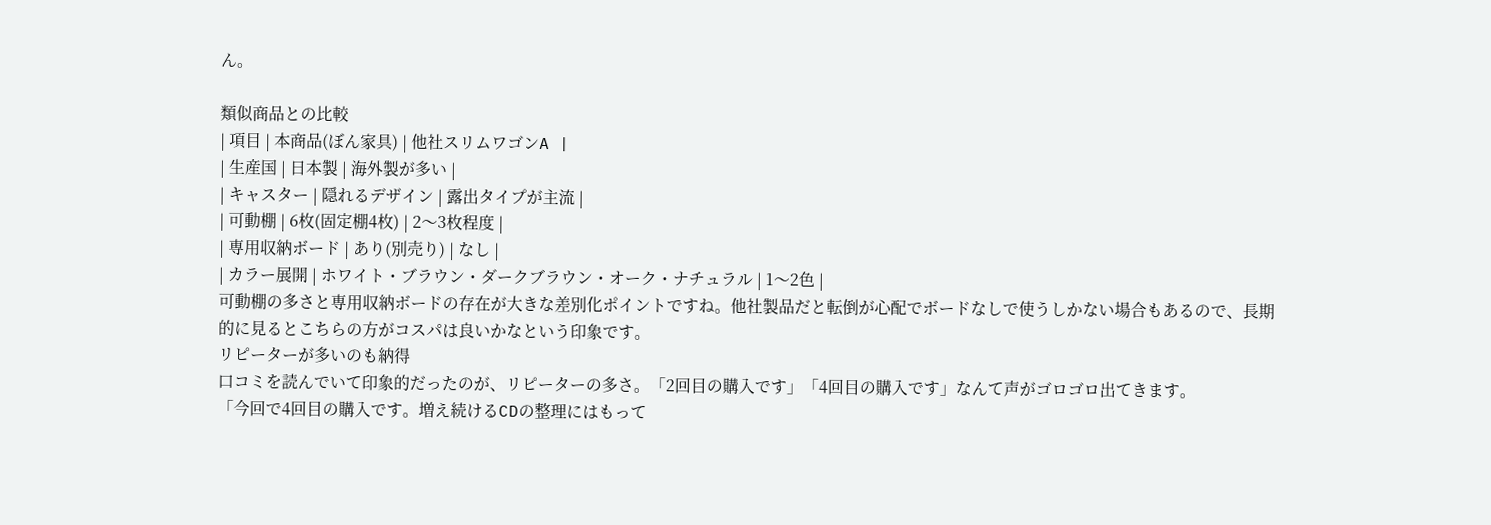ん。

類似商品との比較
| 項目 | 本商品(ぼん家具) | 他社スリムワゴンA |
| 生産国 | 日本製 | 海外製が多い |
| キャスター | 隠れるデザイン | 露出タイプが主流 |
| 可動棚 | 6枚(固定棚4枚) | 2〜3枚程度 |
| 専用収納ボード | あり(別売り) | なし |
| カラー展開 | ホワイト・ブラウン・ダークブラウン・オーク・ナチュラル | 1〜2色 |
可動棚の多さと専用収納ボードの存在が大きな差別化ポイントですね。他社製品だと転倒が心配でボードなしで使うしかない場合もあるので、長期的に見るとこちらの方がコスパは良いかなという印象です。
リピーターが多いのも納得
口コミを読んでいて印象的だったのが、リピーターの多さ。「2回目の購入です」「4回目の購入です」なんて声がゴロゴロ出てきます。
「今回で4回目の購入です。増え続けるCDの整理にはもって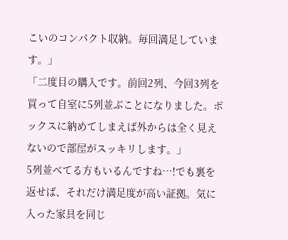こいのコンパクト収納。毎回満足しています。」
「二度目の購入です。前回2列、今回3列を買って自室に5列並ぶことになりました。ボックスに納めてしまえば外からは全く見えないので部屋がスッキリします。」
5列並べてる方もいるんですね…!でも裏を返せば、それだけ満足度が高い証拠。気に入った家具を同じ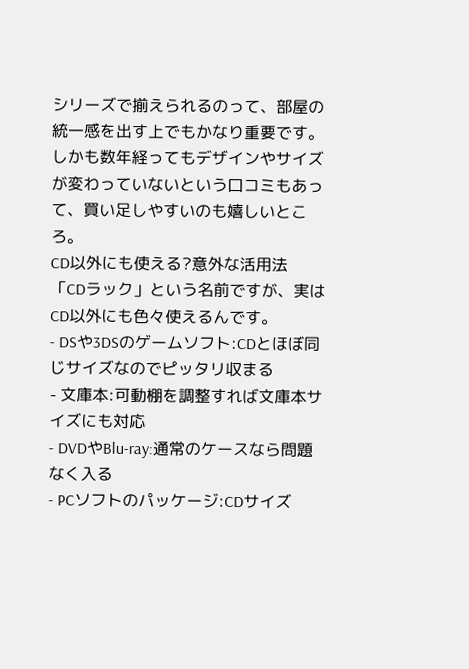シリーズで揃えられるのって、部屋の統一感を出す上でもかなり重要です。
しかも数年経ってもデザインやサイズが変わっていないという口コミもあって、買い足しやすいのも嬉しいところ。
CD以外にも使える?意外な活用法
「CDラック」という名前ですが、実はCD以外にも色々使えるんです。
- DSや3DSのゲームソフト:CDとほぼ同じサイズなのでピッタリ収まる
- 文庫本:可動棚を調整すれば文庫本サイズにも対応
- DVDやBlu-ray:通常のケースなら問題なく入る
- PCソフトのパッケージ:CDサイズ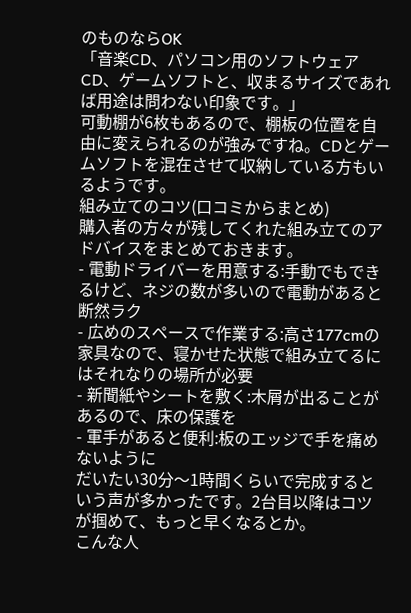のものならOK
「音楽CD、パソコン用のソフトウェアCD、ゲームソフトと、収まるサイズであれば用途は問わない印象です。」
可動棚が6枚もあるので、棚板の位置を自由に変えられるのが強みですね。CDとゲームソフトを混在させて収納している方もいるようです。
組み立てのコツ(口コミからまとめ)
購入者の方々が残してくれた組み立てのアドバイスをまとめておきます。
- 電動ドライバーを用意する:手動でもできるけど、ネジの数が多いので電動があると断然ラク
- 広めのスペースで作業する:高さ177cmの家具なので、寝かせた状態で組み立てるにはそれなりの場所が必要
- 新聞紙やシートを敷く:木屑が出ることがあるので、床の保護を
- 軍手があると便利:板のエッジで手を痛めないように
だいたい30分〜1時間くらいで完成するという声が多かったです。2台目以降はコツが掴めて、もっと早くなるとか。
こんな人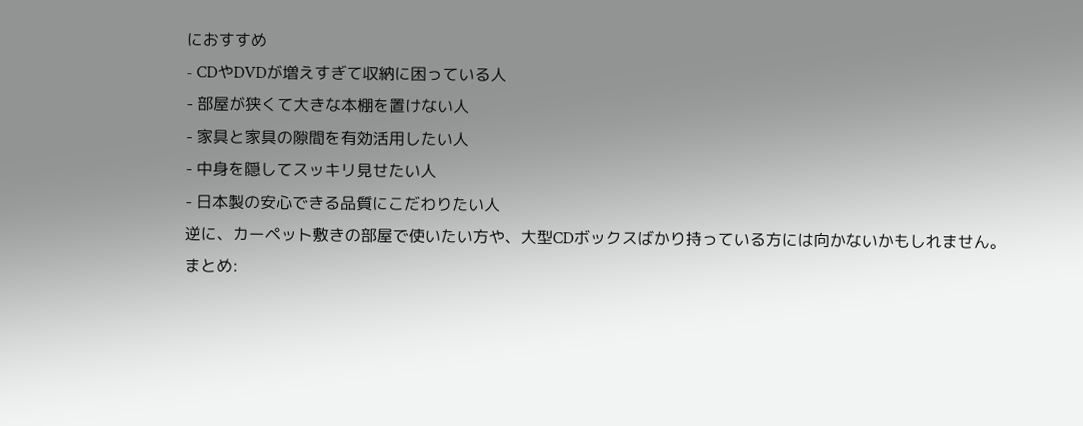におすすめ
- CDやDVDが増えすぎて収納に困っている人
- 部屋が狭くて大きな本棚を置けない人
- 家具と家具の隙間を有効活用したい人
- 中身を隠してスッキリ見せたい人
- 日本製の安心できる品質にこだわりたい人
逆に、カーペット敷きの部屋で使いたい方や、大型CDボックスばかり持っている方には向かないかもしれません。
まとめ: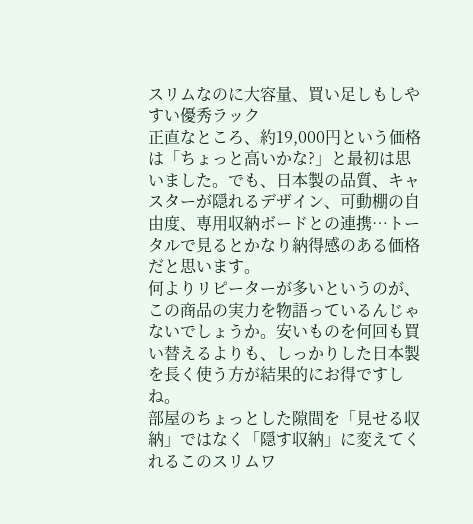スリムなのに大容量、買い足しもしやすい優秀ラック
正直なところ、約19,000円という価格は「ちょっと高いかな?」と最初は思いました。でも、日本製の品質、キャスターが隠れるデザイン、可動棚の自由度、専用収納ボードとの連携…トータルで見るとかなり納得感のある価格だと思います。
何よりリピーターが多いというのが、この商品の実力を物語っているんじゃないでしょうか。安いものを何回も買い替えるよりも、しっかりした日本製を長く使う方が結果的にお得ですしね。
部屋のちょっとした隙間を「見せる収納」ではなく「隠す収納」に変えてくれるこのスリムワ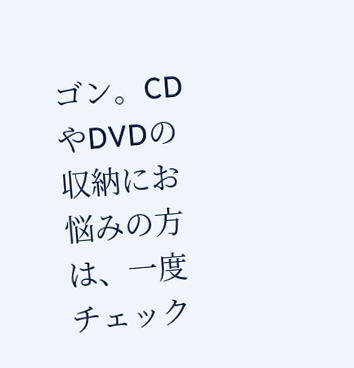ゴン。CDやDVDの収納にお悩みの方は、一度チェック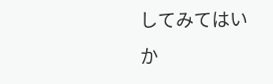してみてはいか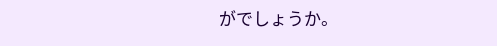がでしょうか。